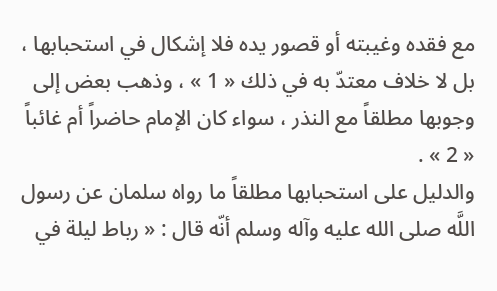مع فقده وغيبته أو قصور يده فلا إشكال في استحبابها ، بل لا خلاف معتدّ به في ذلك « 1 » ، وذهب بعض إلى وجوبها مطلقاً مع النذر ، سواء كان الإمام حاضراً أم غائباً « 2 » .
والدليل على استحبابها مطلقاً ما رواه سلمان عن رسول اللَّه صلى الله عليه وآله وسلم أنّه قال : « رباط ليلة في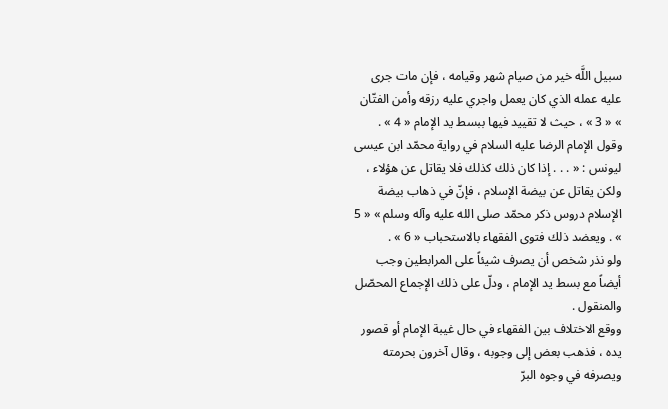سبيل اللَّه خير من صيام شهر وقيامه ، فإن مات جرى عليه عمله الذي كان يعمل واجري عليه رزقه وأمن الفتّان » « 3 » ، حيث لا تقييد فيها ببسط يد الإمام « 4 » .
وقول الإمام الرضا عليه السلام في رواية محمّد ابن عيسى ليونس : « . . . إذا كان ذلك كذلك فلا يقاتل عن هؤلاء ، ولكن يقاتل عن بيضة الإسلام ، فإنّ في ذهاب بيضة الإسلام دروس ذكر محمّد صلى الله عليه وآله وسلم » « 5 » . ويعضد ذلك فتوى الفقهاء بالاستحباب « 6 » .
ولو نذر شخص أن يصرف شيئاً على المرابطين وجب أيضاً مع بسط يد الإمام ، ودلّ على ذلك الإجماع المحصّل والمنقول .
ووقع الاختلاف بين الفقهاء في حال غيبة الإمام أو قصور يده ، فذهب بعض إلى وجوبه ، وقال آخرون بحرمته ويصرفه في وجوه البرّ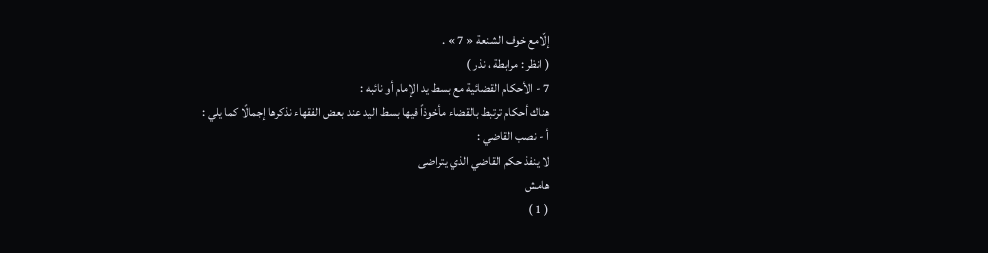إلّامع خوف الشنعة « 7 » .
( انظر : مرابطة ، نذر )
7 - الأحكام القضائية مع بسط يد الإمام أو نائبه :
هناك أحكام ترتبط بالقضاء مأخوذاً فيها بسط اليد عند بعض الفقهاء نذكرها إجمالًا كما يلي :
أ - نصب القاضي :
لا ينفذ حكم القاضي الذي يتراضى
هامش
( 1 )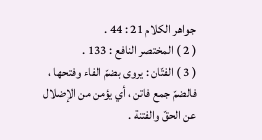جواهر الكلام 21 : 44 .
( 2 ) المختصر النافع : 133 .
( 3 ) الفتّان : يروى بضمّ الفاء وفتحها ، فالضمّ جمع فاتن ، أي يؤمن من الإضلال عن الحقّ والفتنة .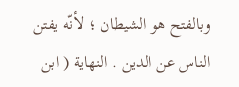وبالفتح هو الشيطان ؛ لأنّه يفتن الناس عن الدين . النهاية ( ابن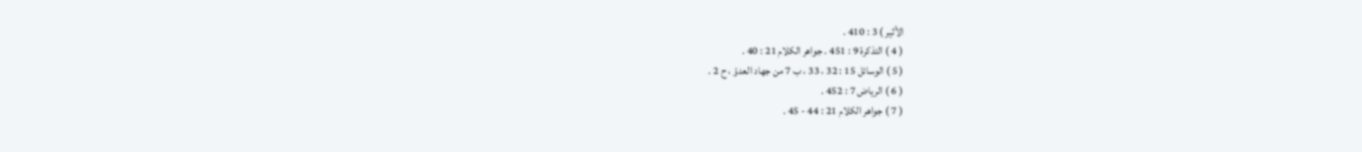الأثير ) 3 : 410 .
( 4 ) التذكرة 9 : 451 . جواهر الكلام 21 : 40 .
( 5 ) الوسائل 15 : 32 ، 33 ، ب 7 من جهاد العدوّ ، ح 2 .
( 6 ) الرياض 7 : 452 .
( 7 ) جواهر الكلام 21 : 44 - 45 .